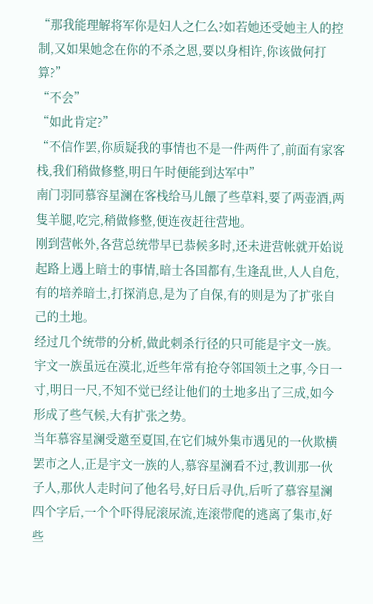“那我能理解将军你是妇人之仁么?如若她还受她主人的控制,又如果她念在你的不杀之恩,要以身相许,你该做何打算?”
“不会”
“如此肯定?”
“不信作罢,你质疑我的事情也不是一件两件了,前面有家客栈,我们稍做修整,明日午时便能到达军中”
南门羽同慕容星澜在客栈给马儿餵了些草料,要了两壶酒,两隻羊腿,吃完,稍做修整,便连夜赶往营地。
刚到营帐外,各营总统带早已恭候多时,还未进营帐就开始说起路上遇上暗士的事情,暗士各国都有,生逢乱世,人人自危,有的培养暗士,打探消息,是为了自保,有的则是为了扩张自己的土地。
经过几个统带的分析,做此刺杀行径的只可能是宇文一族。
宇文一族虽远在漠北,近些年常有抢夺邻国领土之事,今日一寸,明日一尺,不知不觉已经让他们的土地多出了三成,如今形成了些气候,大有扩张之势。
当年慕容星澜受邀至夏国,在它们城外集市遇见的一伙欺横罢市之人,正是宇文一族的人,慕容星澜看不过,教训那一伙子人,那伙人走时问了他名号,好日后寻仇,后听了慕容星澜四个字后,一个个吓得屁滚尿流,连滚带爬的逃离了集市,好些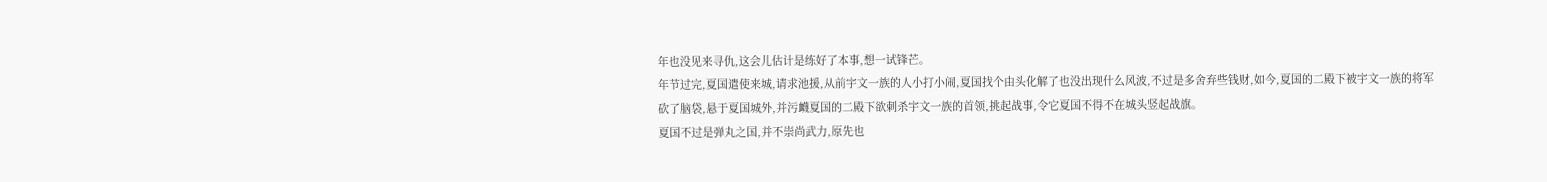年也没见来寻仇,这会儿估计是练好了本事,想一试锋芒。
年节过完,夏国遣使来城,请求池援,从前宇文一族的人小打小闹,夏国找个由头化解了也没出现什么风波,不过是多舍弃些钱财,如今,夏国的二殿下被宇文一族的将军砍了脑袋,悬于夏国城外,并污衊夏国的二殿下欲刺杀宇文一族的首领,挑起战事,令它夏国不得不在城头竖起战旗。
夏国不过是弹丸之国,并不崇尚武力,原先也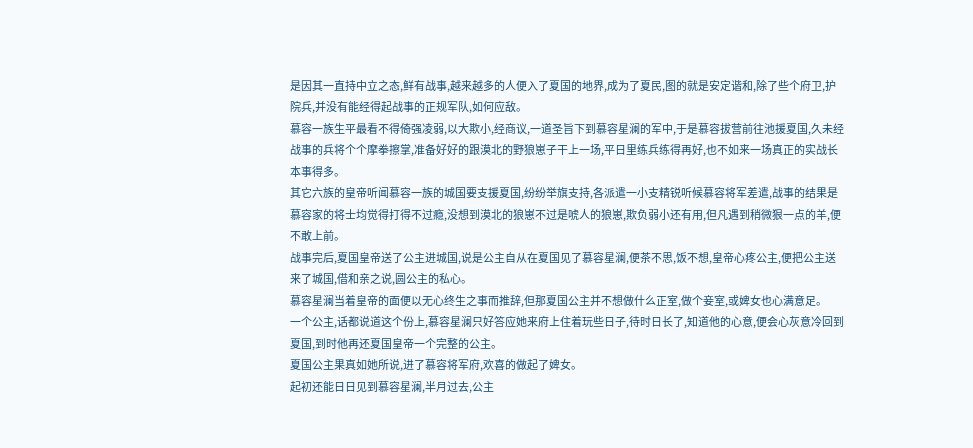是因其一直持中立之态,鲜有战事,越来越多的人便入了夏国的地界,成为了夏民,图的就是安定谐和,除了些个府卫,护院兵,并没有能经得起战事的正规军队,如何应敌。
慕容一族生平最看不得倚强凌弱,以大欺小,经商议,一道圣旨下到慕容星澜的军中,于是慕容拔营前往池援夏国,久未经战事的兵将个个摩拳擦掌,准备好好的跟漠北的野狼崽子干上一场,平日里练兵练得再好,也不如来一场真正的实战长本事得多。
其它六族的皇帝听闻慕容一族的城国要支援夏国,纷纷举旗支持,各派遣一小支精锐听候慕容将军差遣,战事的结果是慕容家的将士均觉得打得不过瘾,没想到漠北的狼崽不过是唬人的狼崽,欺负弱小还有用,但凡遇到稍微狠一点的羊,便不敢上前。
战事完后,夏国皇帝送了公主进城国,说是公主自从在夏国见了慕容星澜,便茶不思,饭不想,皇帝心疼公主,便把公主送来了城国,借和亲之说,圆公主的私心。
慕容星澜当着皇帝的面便以无心终生之事而推辞,但那夏国公主并不想做什么正室,做个妾室,或婢女也心满意足。
一个公主,话都说道这个份上,慕容星澜只好答应她来府上住着玩些日子,待时日长了,知道他的心意,便会心灰意冷回到夏国,到时他再还夏国皇帝一个完整的公主。
夏国公主果真如她所说,进了慕容将军府,欢喜的做起了婢女。
起初还能日日见到慕容星澜,半月过去,公主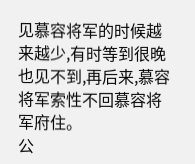见慕容将军的时候越来越少,有时等到很晚也见不到,再后来,慕容将军索性不回慕容将军府住。
公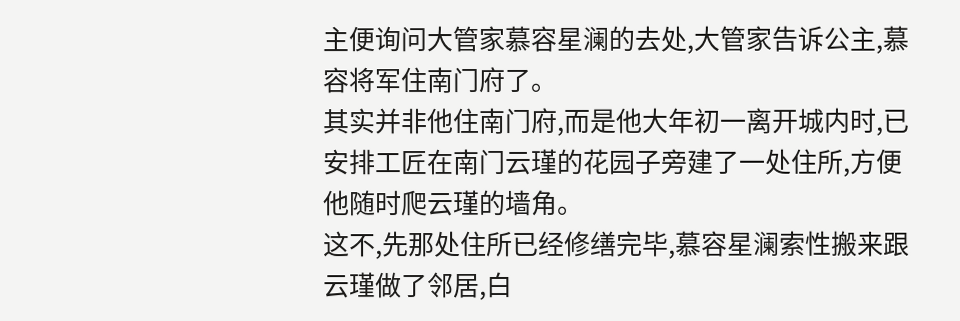主便询问大管家慕容星澜的去处,大管家告诉公主,慕容将军住南门府了。
其实并非他住南门府,而是他大年初一离开城内时,已安排工匠在南门云瑾的花园子旁建了一处住所,方便他随时爬云瑾的墙角。
这不,先那处住所已经修缮完毕,慕容星澜索性搬来跟云瑾做了邻居,白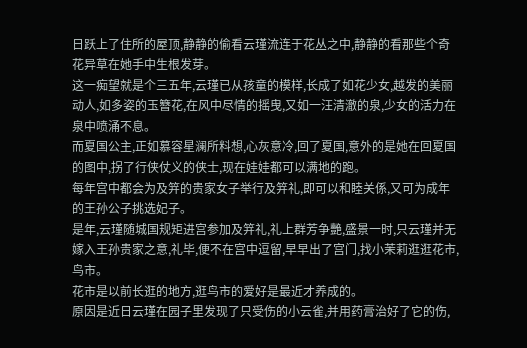日跃上了住所的屋顶,静静的偷看云瑾流连于花丛之中,静静的看那些个奇花异草在她手中生根发芽。
这一痴望就是个三五年,云瑾已从孩童的模样,长成了如花少女,越发的美丽动人,如多姿的玉簪花,在风中尽情的摇曳,又如一汪清澈的泉,少女的活力在泉中喷涌不息。
而夏国公主,正如慕容星澜所料想,心灰意冷,回了夏国,意外的是她在回夏国的图中,拐了行侠仗义的侠士,现在娃娃都可以满地的跑。
每年宫中都会为及笄的贵家女子举行及笄礼,即可以和睦关係,又可为成年的王孙公子挑选妃子。
是年,云瑾随城国规矩进宫参加及笄礼,礼上群芳争艷,盛景一时,只云瑾并无嫁入王孙贵家之意,礼毕,便不在宫中逗留,早早出了宫门,找小茉莉逛逛花市,鸟市。
花市是以前长逛的地方,逛鸟市的爱好是最近才养成的。
原因是近日云瑾在园子里发现了只受伤的小云雀,并用药膏治好了它的伤,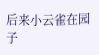后来小云雀在园子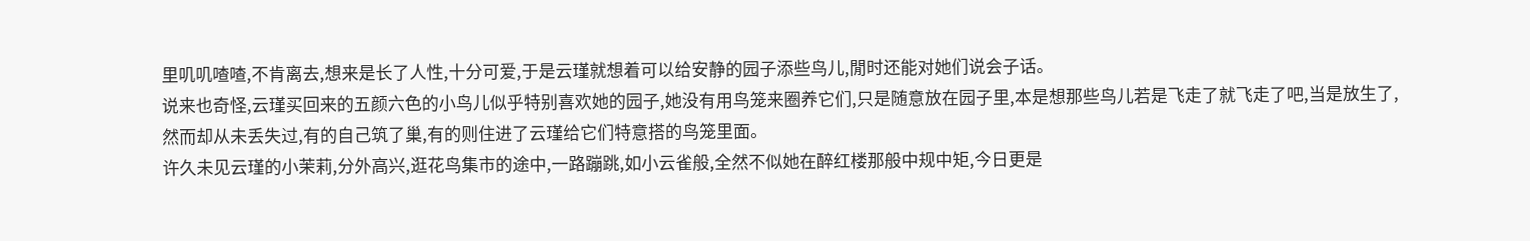里叽叽喳喳,不肯离去,想来是长了人性,十分可爱,于是云瑾就想着可以给安静的园子添些鸟儿,閒时还能对她们说会子话。
说来也奇怪,云瑾买回来的五颜六色的小鸟儿似乎特别喜欢她的园子,她没有用鸟笼来圈养它们,只是随意放在园子里,本是想那些鸟儿若是飞走了就飞走了吧,当是放生了,然而却从未丢失过,有的自己筑了巢,有的则住进了云瑾给它们特意搭的鸟笼里面。
许久未见云瑾的小茉莉,分外高兴,逛花鸟集市的途中,一路蹦跳,如小云雀般,全然不似她在醉红楼那般中规中矩,今日更是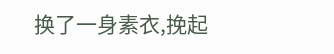换了一身素衣,挽起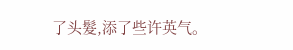了头髮,添了些许英气。